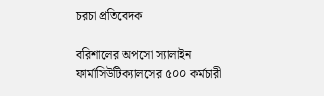চরচা প্রতিবেদক

বরিশালের অপসো স্যালাইন ফার্মাসিউটিক্যালসের ৫০০ কর্মচারী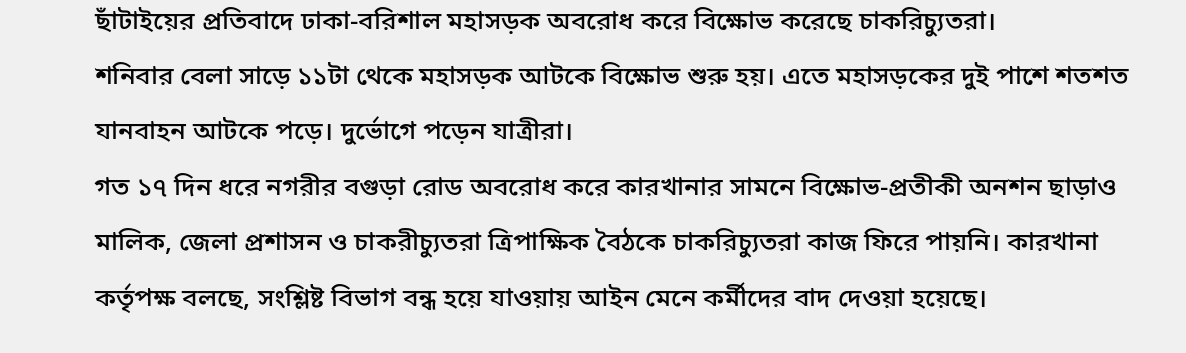ছাঁটাইয়ের প্রতিবাদে ঢাকা-বরিশাল মহাসড়ক অবরোধ করে বিক্ষোভ করেছে চাকরিচ্যুতরা।
শনিবার বেলা সাড়ে ১১টা থেকে মহাসড়ক আটকে বিক্ষোভ শুরু হয়। এতে মহাসড়কের দুই পাশে শতশত যানবাহন আটকে পড়ে। দুর্ভোগে পড়েন যাত্রীরা।
গত ১৭ দিন ধরে নগরীর বগুড়া রোড অবরোধ করে কারখানার সামনে বিক্ষোভ-প্রতীকী অনশন ছাড়াও মালিক, জেলা প্রশাসন ও চাকরীচ্যুতরা ত্রিপাক্ষিক বৈঠকে চাকরিচ্যুতরা কাজ ফিরে পায়নি। কারখানা কর্তৃপক্ষ বলছে, সংশ্লিষ্ট বিভাগ বন্ধ হয়ে যাওয়ায় আইন মেনে কর্মীদের বাদ দেওয়া হয়েছে।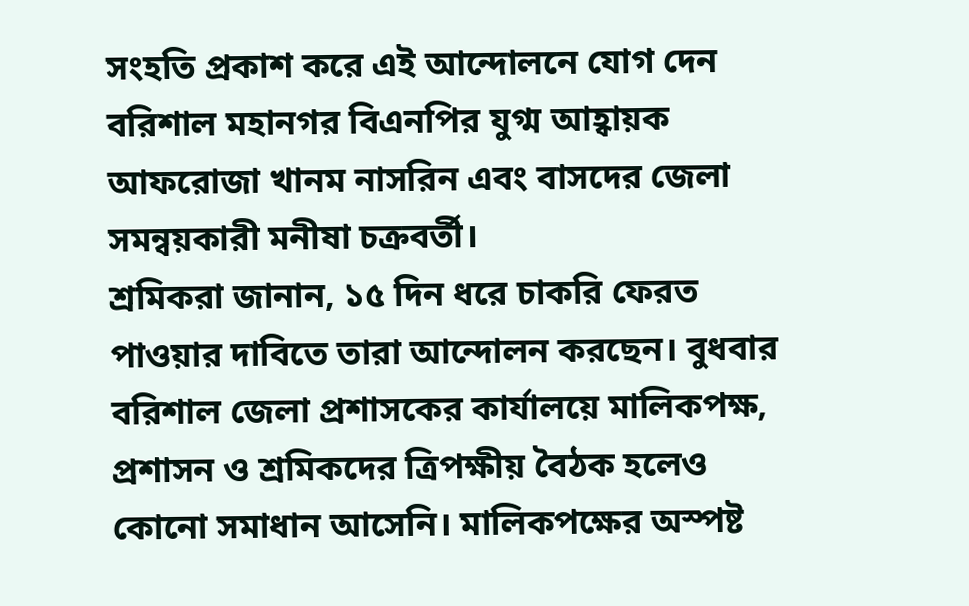সংহতি প্রকাশ করে এই আন্দোলনে যোগ দেন বরিশাল মহানগর বিএনপির যুগ্ম আহ্বায়ক আফরোজা খানম নাসরিন এবং বাসদের জেলা সমন্বয়কারী মনীষা চক্রবর্তী।
শ্রমিকরা জানান, ১৫ দিন ধরে চাকরি ফেরত পাওয়ার দাবিতে তারা আন্দোলন করছেন। বুধবার বরিশাল জেলা প্রশাসকের কার্যালয়ে মালিকপক্ষ, প্রশাসন ও শ্রমিকদের ত্রিপক্ষীয় বৈঠক হলেও কোনো সমাধান আসেনি। মালিকপক্ষের অস্পষ্ট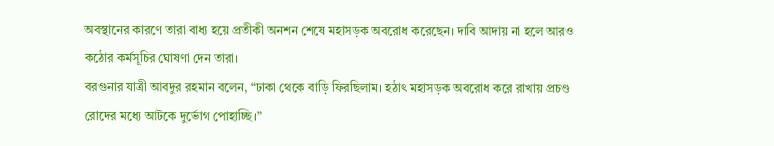অবস্থানের কারণে তারা বাধ্য হয়ে প্রতীকী অনশন শেষে মহাসড়ক অবরোধ করেছেন। দাবি আদায় না হলে আরও কঠোর কর্মসূচির ঘোষণা দেন তারা।
বরগুনার যাত্রী আবদুর রহমান বলেন, “ঢাকা থেকে বাড়ি ফিরছিলাম। হঠাৎ মহাসড়ক অবরোধ করে রাখায় প্রচণ্ড রোদের মধ্যে আটকে দুর্ভোগ পোহাচ্ছি।”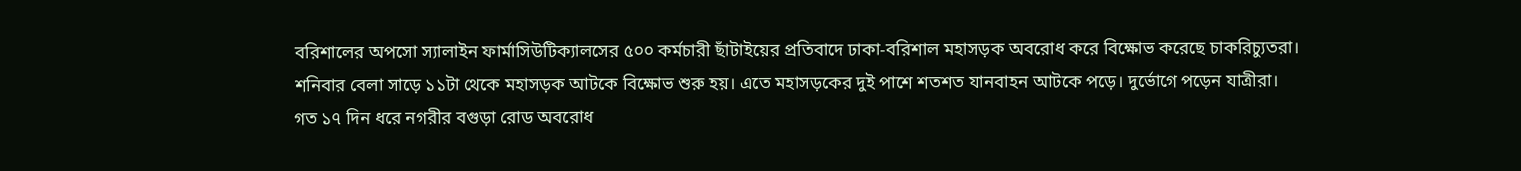বরিশালের অপসো স্যালাইন ফার্মাসিউটিক্যালসের ৫০০ কর্মচারী ছাঁটাইয়ের প্রতিবাদে ঢাকা-বরিশাল মহাসড়ক অবরোধ করে বিক্ষোভ করেছে চাকরিচ্যুতরা।
শনিবার বেলা সাড়ে ১১টা থেকে মহাসড়ক আটকে বিক্ষোভ শুরু হয়। এতে মহাসড়কের দুই পাশে শতশত যানবাহন আটকে পড়ে। দুর্ভোগে পড়েন যাত্রীরা।
গত ১৭ দিন ধরে নগরীর বগুড়া রোড অবরোধ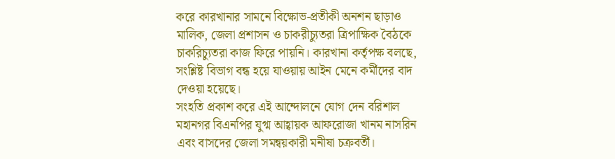করে কারখানার সামনে বিক্ষোভ-প্রতীকী অনশন ছাড়াও মালিক, জেলা প্রশাসন ও চাকরীচ্যুতরা ত্রিপাক্ষিক বৈঠকে চাকরিচ্যুতরা কাজ ফিরে পায়নি। কারখানা কর্তৃপক্ষ বলছে, সংশ্লিষ্ট বিভাগ বন্ধ হয়ে যাওয়ায় আইন মেনে কর্মীদের বাদ দেওয়া হয়েছে।
সংহতি প্রকাশ করে এই আন্দোলনে যোগ দেন বরিশাল মহানগর বিএনপির যুগ্ম আহ্বায়ক আফরোজা খানম নাসরিন এবং বাসদের জেলা সমন্বয়কারী মনীষা চক্রবর্তী।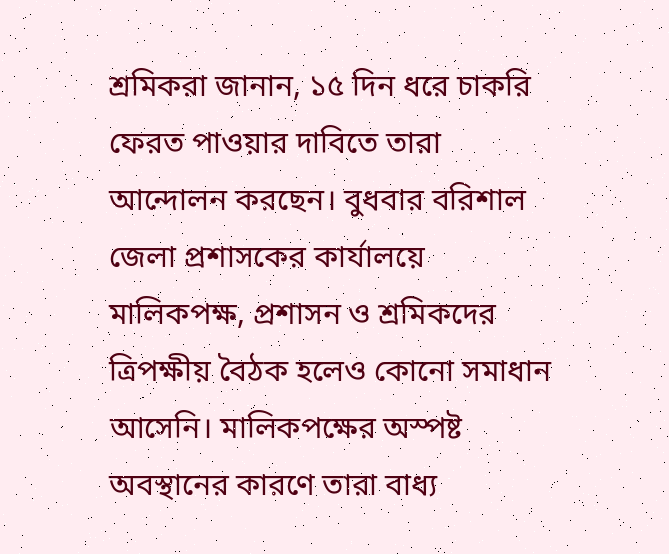শ্রমিকরা জানান, ১৫ দিন ধরে চাকরি ফেরত পাওয়ার দাবিতে তারা আন্দোলন করছেন। বুধবার বরিশাল জেলা প্রশাসকের কার্যালয়ে মালিকপক্ষ, প্রশাসন ও শ্রমিকদের ত্রিপক্ষীয় বৈঠক হলেও কোনো সমাধান আসেনি। মালিকপক্ষের অস্পষ্ট অবস্থানের কারণে তারা বাধ্য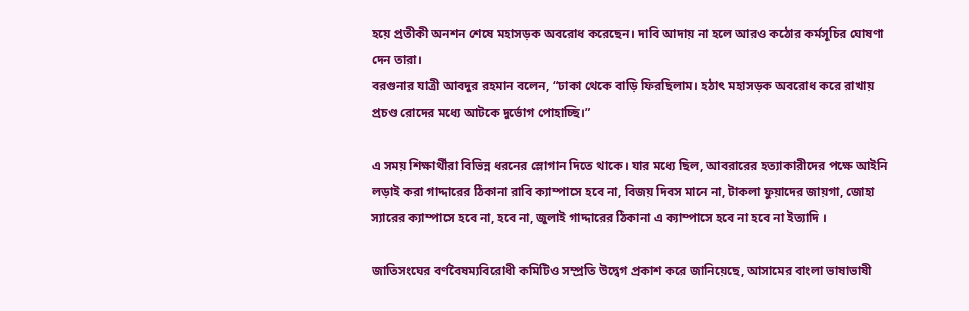হয়ে প্রতীকী অনশন শেষে মহাসড়ক অবরোধ করেছেন। দাবি আদায় না হলে আরও কঠোর কর্মসূচির ঘোষণা দেন তারা।
বরগুনার যাত্রী আবদুর রহমান বলেন, “ঢাকা থেকে বাড়ি ফিরছিলাম। হঠাৎ মহাসড়ক অবরোধ করে রাখায় প্রচণ্ড রোদের মধ্যে আটকে দুর্ভোগ পোহাচ্ছি।”

এ সময় শিক্ষার্থীরা বিভিন্ন ধরনের স্লোগান দিতে থাকে। যার মধ্যে ছিল, আবরারের হত্যাকারীদের পক্ষে আইনি লড়াই করা গাদ্দারের ঠিকানা রাবি ক্যাম্পাসে হবে না, বিজয় দিবস মানে না, টাকলা ফুয়াদের জায়গা, জোহা স্যারের ক্যাম্পাসে হবে না, হবে না, জুলাই গাদ্দারের ঠিকানা এ ক্যাম্পাসে হবে না হবে না ইত্যাদি ।

জাতিসংঘের বর্ণবৈষম্যবিরোধী কমিটিও সম্প্রতি উদ্বেগ প্রকাশ করে জানিয়েছে, আসামের বাংলা ভাষাভাষী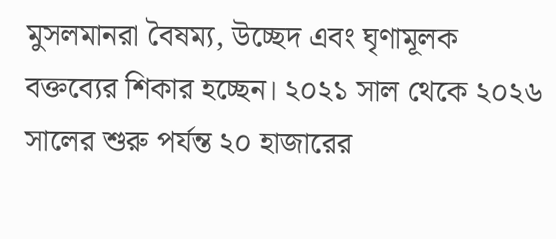মুসলমানরা বৈষম্য, উচ্ছেদ এবং ঘৃণামূলক বক্তব্যের শিকার হচ্ছেন। ২০২১ সাল থেকে ২০২৬ সালের শুরু পর্যন্ত ২০ হাজারের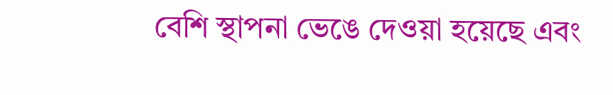বেশি স্থাপনা ভেঙে দেওয়া হয়েছে এবং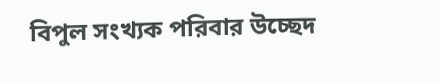বিপুল সংখ্যক পরিবার উচ্ছেদ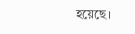হয়েছে।